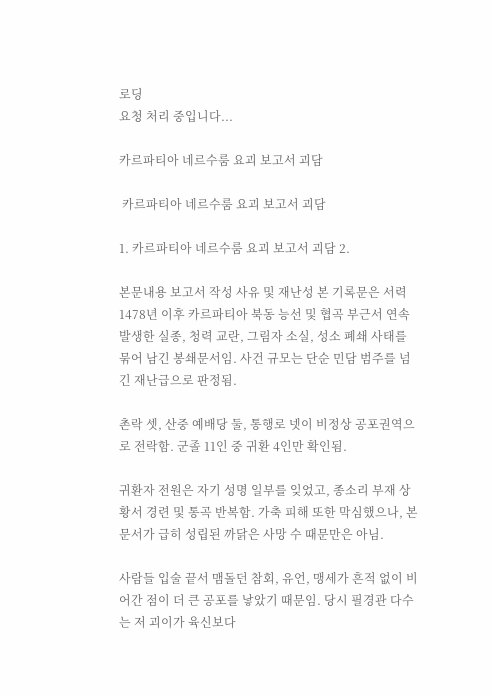로딩
요청 처리 중입니다...

카르파티아 네르수룸 요괴 보고서 괴담

 카르파티아 네르수룸 요괴 보고서 괴담

1. 카르파티아 네르수룸 요괴 보고서 괴담 2.

본문내용 보고서 작성 사유 및 재난성 본 기록문은 서력 1478년 이후 카르파티아 북동 능선 및 협곡 부근서 연속 발생한 실종, 청력 교란, 그림자 소실, 성소 폐쇄 사태를 묶어 남긴 봉쇄문서임. 사건 규모는 단순 민담 범주를 넘긴 재난급으로 판정됨.

촌락 셋, 산중 예배당 둘, 통행로 넷이 비정상 공포권역으로 전락함. 군졸 11인 중 귀환 4인만 확인됨.

귀환자 전원은 자기 성명 일부를 잊었고, 종소리 부재 상황서 경련 및 통곡 반복함. 가축 피해 또한 막심했으나, 본 문서가 급히 성립된 까닭은 사망 수 때문만은 아님.

사람들 입술 끝서 맴돌던 참회, 유언, 맹세가 흔적 없이 비어간 점이 더 큰 공포를 낳았기 때문임. 당시 필경관 다수는 저 괴이가 육신보다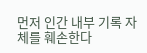먼저 인간 내부 기록 자체를 훼손한다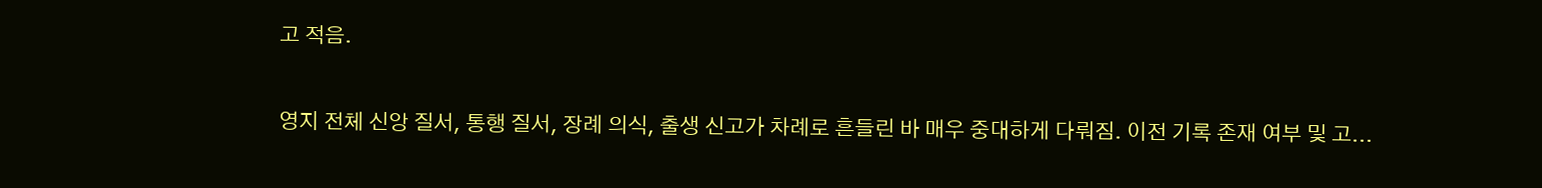고 적음.

영지 전체 신앙 질서, 통행 질서, 장례 의식, 출생 신고가 차례로 흔들린 바 매우 중대하게 다뤄짐. 이전 기록 존재 여부 및 고...